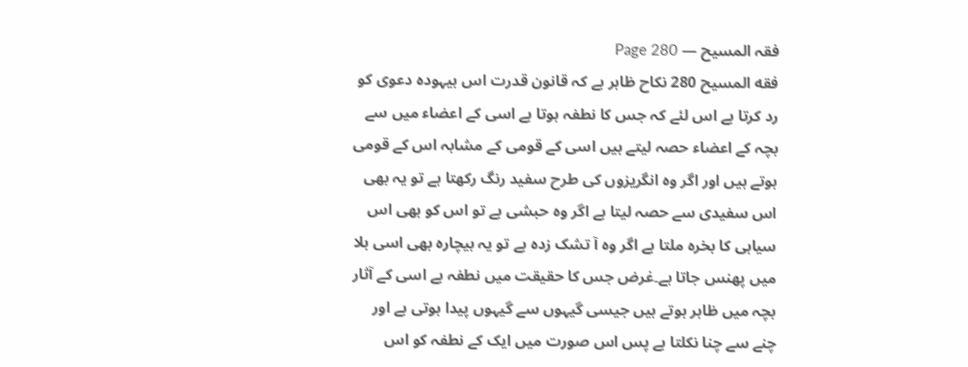فقہ المسیح — Page 280
فقه المسيح 280 نکاح ظاہر ہے کہ قانون قدرت اس بیہودہ دعوی کو رد کرتا ہے اس لئے کہ جس کا نطفہ ہوتا ہے اسی کے اعضاء میں سے بچہ کے اعضاء حصہ لیتے ہیں اسی کے قومی کے مشابہ اس کے قومی ہوتے ہیں اور اگر وہ انگریزوں کی طرح سفید رنگ رکھتا ہے تو یہ بھی اس سفیدی سے حصہ لیتا ہے اگر وہ حبشی ہے تو اس کو بھی اس سیاہی کا بخرہ ملتا ہے اگر وہ آ تشک زدہ ہے تو یہ بیچارہ بھی اسی بلا میں پھنس جاتا ہے۔غرض جس کا حقیقت میں نطفہ ہے اسی کے آثار بچہ میں ظاہر ہوتے ہیں جیسی گیہوں سے گیہوں پیدا ہوتی ہے اور چنے سے چنا نکلتا ہے پس اس صورت میں ایک کے نطفہ کو اس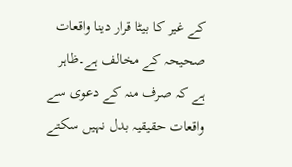کے غیر کا بیٹا قرار دینا واقعات صحیحہ کے مخالف ہے۔ظاہر ہے کہ صرف منہ کے دعوی سے واقعات حقیقیہ بدل نہیں سکتے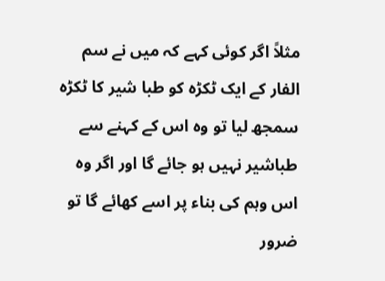مثلاً اگر کوئی کہے کہ میں نے سم الفار کے ایک ٹکڑہ کو طبا شیر کا ٹکڑہ سمجھ لیا تو وہ اس کے کہنے سے طباشیر نہیں ہو جائے گا اور اگر وہ اس وہم کی بناء پر اسے کھائے گا تو ضرور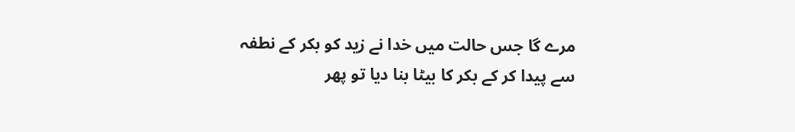مرے گا جس حالت میں خدا نے زید کو بکر کے نطفہ سے پیدا کر کے بکر کا بیٹا بنا دیا تو پھر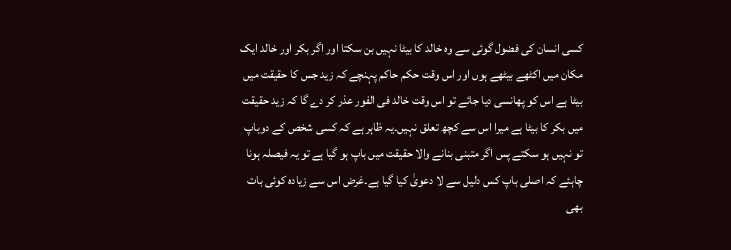کسی انسان کی فضول گوئی سے وہ خالد کا بیٹا نہیں بن سکتا اور اگر بکر اور خالد ایک مکان میں اکٹھے بیٹھے ہوں اور اس وقت حکم حاکم پہنچے کہ زید جس کا حقیقت میں بیٹا ہے اس کو پھانسی دیا جائے تو اس وقت خالد فی الفور عذر کر دے گا کہ زید حقیقت میں بکر کا بیٹا ہے میرا اس سے کچھ تعلق نہیں۔یہ ظاہر ہے کہ کسی شخص کے دوباپ تو نہیں ہو سکتے پس اگر متبنی بنانے والا حقیقت میں باپ ہو گیا ہے تو یہ فیصلہ ہونا چاہئے کہ اصلی باپ کس دلیل سے لا دعویٰ کیا گیا ہے۔غرض اس سے زیادہ کوئی بات بھی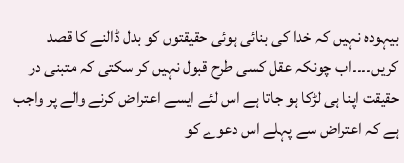بیہودہ نہیں کہ خدا کی بنائی ہوئی حقیقتوں کو بدل ڈالنے کا قصد کریں۔۔۔۔اب چونکہ عقل کسی طرح قبول نہیں کر سکتی کہ متبنی در حقیقت اپنا ہی لڑکا ہو جاتا ہے اس لئے ایسے اعتراض کرنے والے پر واجب ہے کہ اعتراض سے پہلے اس دعوے کو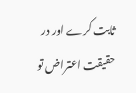ثابت کرے اور در حقیقت اعتراض تو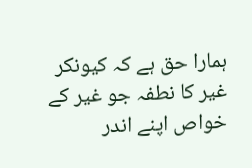ہمارا حق ہے کہ کیونکر غیر کا نطفہ جو غیر کے خواص اپنے اندر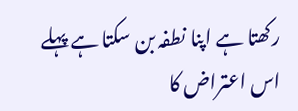رکھتا ہے اپنا نطفہ بن سکتا ہے پہلے اس اعتراض کا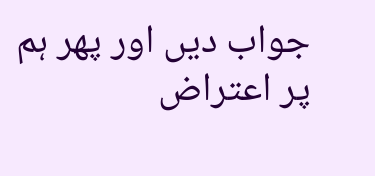جواب دیں اور پھر ہم پر اعتراض